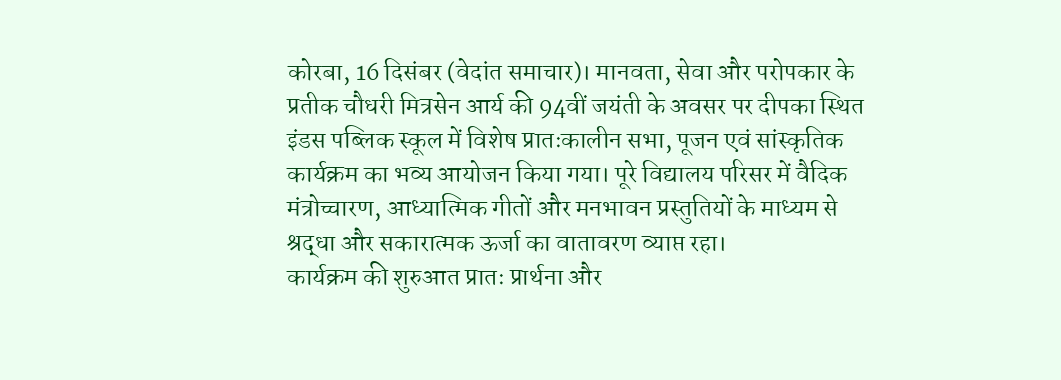कोरबा, 16 दिसंबर (वेदांत समाचार)। मानवता, सेवा और परोपकार के प्रतीक चौधरी मित्रसेन आर्य की 94वीं जयंती के अवसर पर दीपका स्थित इंडस पब्लिक स्कूल में विशेष प्रातःकालीन सभा, पूजन एवं सांस्कृतिक कार्यक्रम का भव्य आयोजन किया गया। पूरे विद्यालय परिसर में वैदिक मंत्रोच्चारण, आध्यात्मिक गीतों और मनभावन प्रस्तुतियों के माध्यम से श्रद्धा और सकारात्मक ऊर्जा का वातावरण व्याप्त रहा।
कार्यक्रम की शुरुआत प्रातः प्रार्थना और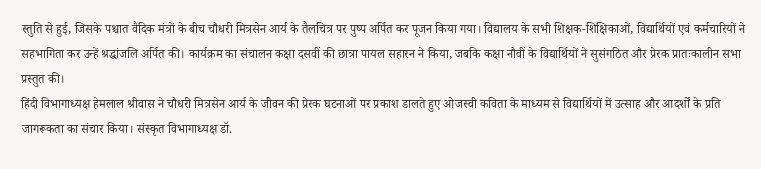स्तुति से हुई, जिसके पश्चात वैदिक मंत्रों के बीच चौधरी मित्रसेन आर्य के तैलचित्र पर पुष्प अर्पित कर पूजन किया गया। विद्यालय के सभी शिक्षक-शिक्षिकाओं, विद्यार्थियों एवं कर्मचारियों ने सहभागिता कर उन्हें श्रद्धांजलि अर्पित की। कार्यक्रम का संचालन कक्षा दसवीं की छात्रा पायल सहारन ने किया, जबकि कक्षा नौवीं के विद्यार्थियों ने सुसंगठित और प्रेरक प्रातःकालीन सभा प्रस्तुत की।
हिंदी विभागाध्यक्ष हेमलाल श्रीवास ने चौधरी मित्रसेन आर्य के जीवन की प्रेरक घटनाओं पर प्रकाश डालते हुए ओजस्वी कविता के माध्यम से विद्यार्थियों में उत्साह और आदर्शों के प्रति जागरूकता का संचार किया। संस्कृत विभागाध्यक्ष डॉ.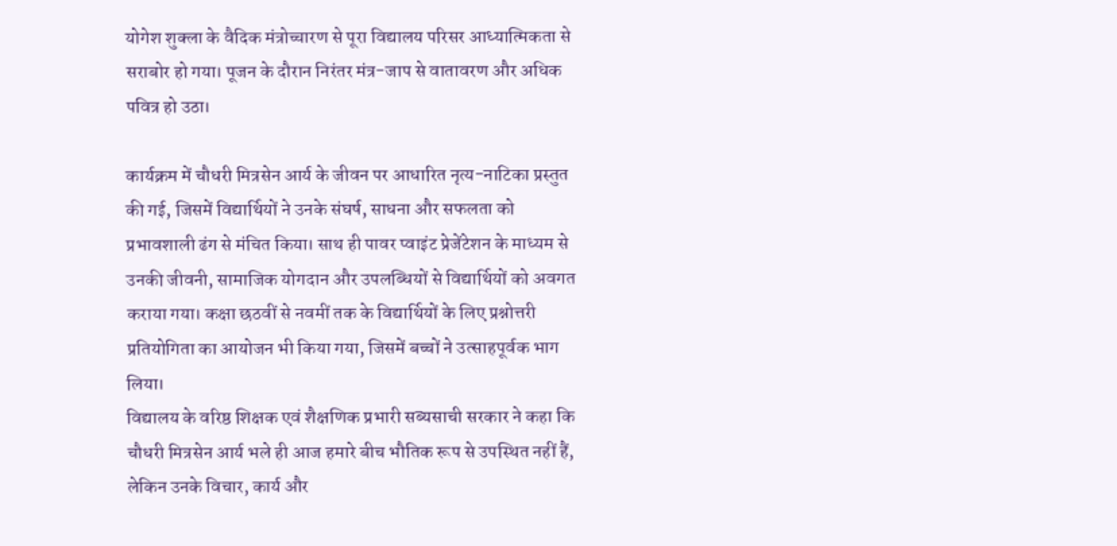योगेश शुक्ला के वैदिक मंत्रोच्चारण से पूरा विद्यालय परिसर आध्यात्मिकता से सराबोर हो गया। पूजन के दौरान निरंतर मंत्र-जाप से वातावरण और अधिक पवित्र हो उठा।

कार्यक्रम में चौधरी मित्रसेन आर्य के जीवन पर आधारित नृत्य-नाटिका प्रस्तुत की गई, जिसमें विद्यार्थियों ने उनके संघर्ष, साधना और सफलता को प्रभावशाली ढंग से मंचित किया। साथ ही पावर प्वाइंट प्रेजेंटेशन के माध्यम से उनकी जीवनी, सामाजिक योगदान और उपलब्धियों से विद्यार्थियों को अवगत कराया गया। कक्षा छठवीं से नवमीं तक के विद्यार्थियों के लिए प्रश्नोत्तरी प्रतियोगिता का आयोजन भी किया गया, जिसमें बच्चों ने उत्साहपूर्वक भाग लिया।
विद्यालय के वरिष्ठ शिक्षक एवं शैक्षणिक प्रभारी सब्यसाची सरकार ने कहा कि चौधरी मित्रसेन आर्य भले ही आज हमारे बीच भौतिक रूप से उपस्थित नहीं हैं, लेकिन उनके विचार, कार्य और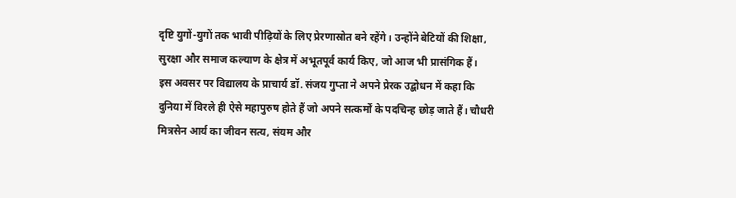दृष्टि युगों-युगों तक भावी पीढ़ियों के लिए प्रेरणास्रोत बने रहेंगे। उन्होंने बेटियों की शिक्षा, सुरक्षा और समाज कल्याण के क्षेत्र में अभूतपूर्व कार्य किए, जो आज भी प्रासंगिक हैं।
इस अवसर पर विद्यालय के प्राचार्य डॉ. संजय गुप्ता ने अपने प्रेरक उद्बोधन में कहा कि दुनिया में विरले ही ऐसे महापुरुष होते हैं जो अपने सत्कर्मों के पदचिन्ह छोड़ जाते हैं। चौधरी मित्रसेन आर्य का जीवन सत्य, संयम और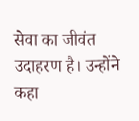सेवा का जीवंत उदाहरण है। उन्होंने कहा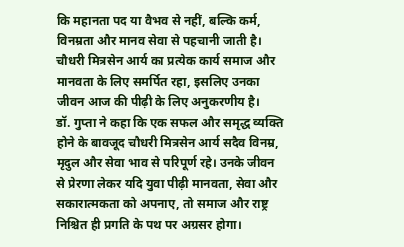कि महानता पद या वैभव से नहीं, बल्कि कर्म, विनम्रता और मानव सेवा से पहचानी जाती है। चौधरी मित्रसेन आर्य का प्रत्येक कार्य समाज और मानवता के लिए समर्पित रहा, इसलिए उनका जीवन आज की पीढ़ी के लिए अनुकरणीय है।
डॉ. गुप्ता ने कहा कि एक सफल और समृद्ध व्यक्ति होने के बावजूद चौधरी मित्रसेन आर्य सदैव विनम्र, मृदुल और सेवा भाव से परिपूर्ण रहे। उनके जीवन से प्रेरणा लेकर यदि युवा पीढ़ी मानवता, सेवा और सकारात्मकता को अपनाए, तो समाज और राष्ट्र निश्चित ही प्रगति के पथ पर अग्रसर होगा।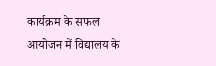कार्यक्रम के सफल आयोजन में विद्यालय के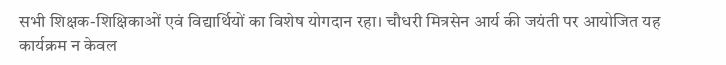सभी शिक्षक-शिक्षिकाओं एवं विद्यार्थियों का विशेष योगदान रहा। चौधरी मित्रसेन आर्य की जयंती पर आयोजित यह कार्यक्रम न केवल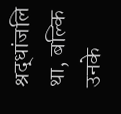श्रद्धांजलि था, बल्कि उनके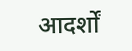आदर्शों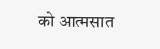को आत्मसात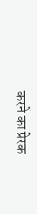करने का प्रेरक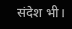संदेश भी।